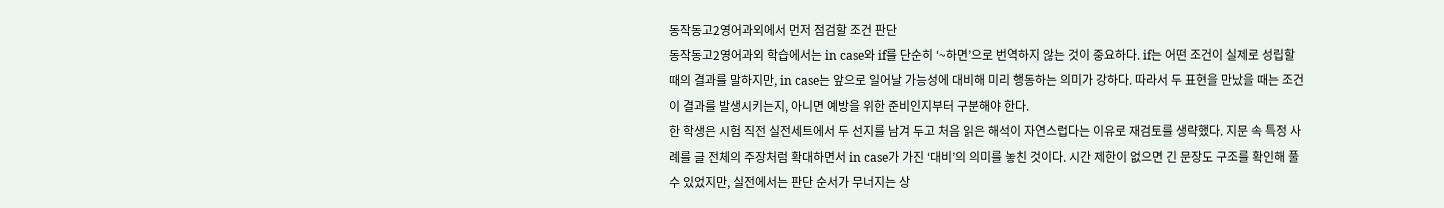동작동고2영어과외에서 먼저 점검할 조건 판단
동작동고2영어과외 학습에서는 in case와 if를 단순히 ‘~하면’으로 번역하지 않는 것이 중요하다. if는 어떤 조건이 실제로 성립할 때의 결과를 말하지만, in case는 앞으로 일어날 가능성에 대비해 미리 행동하는 의미가 강하다. 따라서 두 표현을 만났을 때는 조건이 결과를 발생시키는지, 아니면 예방을 위한 준비인지부터 구분해야 한다.
한 학생은 시험 직전 실전세트에서 두 선지를 남겨 두고 처음 읽은 해석이 자연스럽다는 이유로 재검토를 생략했다. 지문 속 특정 사례를 글 전체의 주장처럼 확대하면서 in case가 가진 ‘대비’의 의미를 놓친 것이다. 시간 제한이 없으면 긴 문장도 구조를 확인해 풀 수 있었지만, 실전에서는 판단 순서가 무너지는 상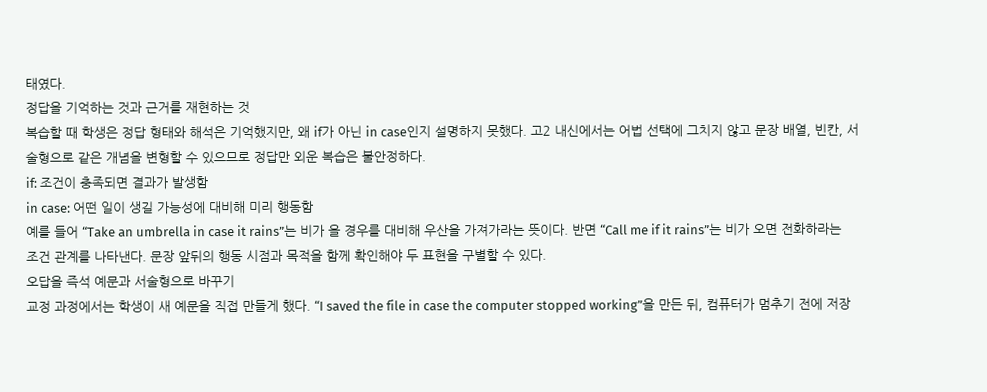태였다.
정답을 기억하는 것과 근거를 재현하는 것
복습할 때 학생은 정답 형태와 해석은 기억했지만, 왜 if가 아닌 in case인지 설명하지 못했다. 고2 내신에서는 어법 선택에 그치지 않고 문장 배열, 빈칸, 서술형으로 같은 개념을 변형할 수 있으므로 정답만 외운 복습은 불안정하다.
if: 조건이 충족되면 결과가 발생함
in case: 어떤 일이 생길 가능성에 대비해 미리 행동함
예를 들어 “Take an umbrella in case it rains”는 비가 올 경우를 대비해 우산을 가져가라는 뜻이다. 반면 “Call me if it rains”는 비가 오면 전화하라는 조건 관계를 나타낸다. 문장 앞뒤의 행동 시점과 목적을 함께 확인해야 두 표현을 구별할 수 있다.
오답을 즉석 예문과 서술형으로 바꾸기
교정 과정에서는 학생이 새 예문을 직접 만들게 했다. “I saved the file in case the computer stopped working”을 만든 뒤, 컴퓨터가 멈추기 전에 저장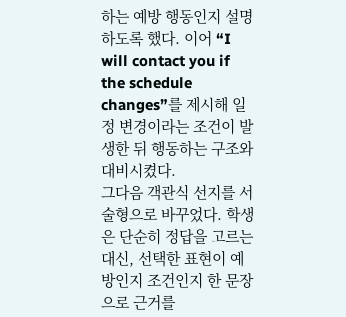하는 예방 행동인지 설명하도록 했다. 이어 “I will contact you if the schedule changes”를 제시해 일정 변경이라는 조건이 발생한 뒤 행동하는 구조와 대비시켰다.
그다음 객관식 선지를 서술형으로 바꾸었다. 학생은 단순히 정답을 고르는 대신, 선택한 표현이 예방인지 조건인지 한 문장으로 근거를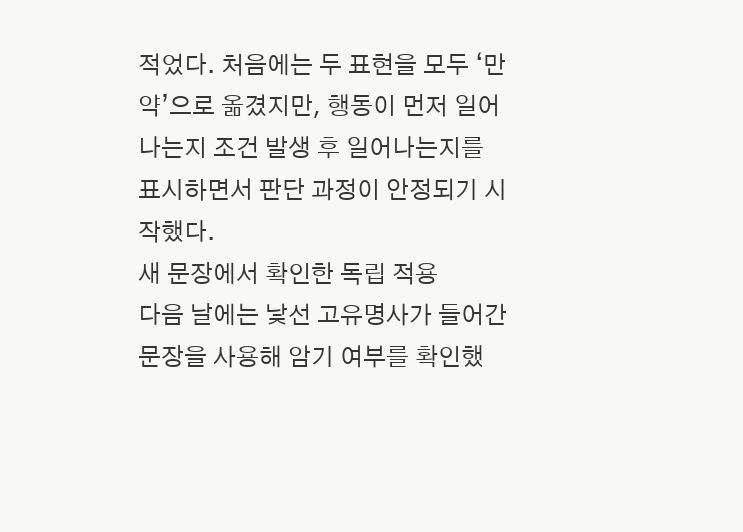적었다. 처음에는 두 표현을 모두 ‘만약’으로 옮겼지만, 행동이 먼저 일어나는지 조건 발생 후 일어나는지를 표시하면서 판단 과정이 안정되기 시작했다.
새 문장에서 확인한 독립 적용
다음 날에는 낯선 고유명사가 들어간 문장을 사용해 암기 여부를 확인했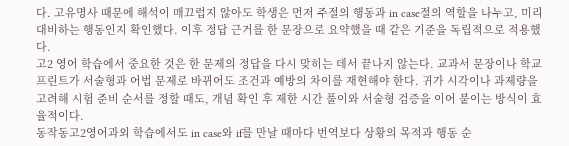다. 고유명사 때문에 해석이 매끄럽지 않아도 학생은 먼저 주절의 행동과 in case절의 역할을 나누고, 미리 대비하는 행동인지 확인했다. 이후 정답 근거를 한 문장으로 요약했을 때 같은 기준을 독립적으로 적용했다.
고2 영어 학습에서 중요한 것은 한 문제의 정답을 다시 맞히는 데서 끝나지 않는다. 교과서 문장이나 학교 프린트가 서술형과 어법 문제로 바뀌어도 조건과 예방의 차이를 재현해야 한다. 귀가 시각이나 과제량을 고려해 시험 준비 순서를 정할 때도, 개념 확인 후 제한 시간 풀이와 서술형 검증을 이어 붙이는 방식이 효율적이다.
동작동고2영어과외 학습에서도 in case와 if를 만날 때마다 번역보다 상황의 목적과 행동 순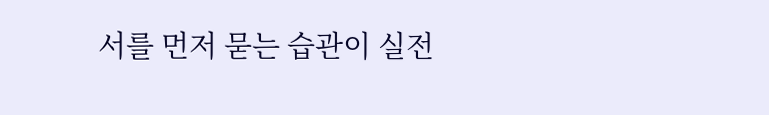서를 먼저 묻는 습관이 실전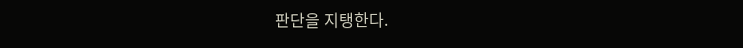판단을 지탱한다.